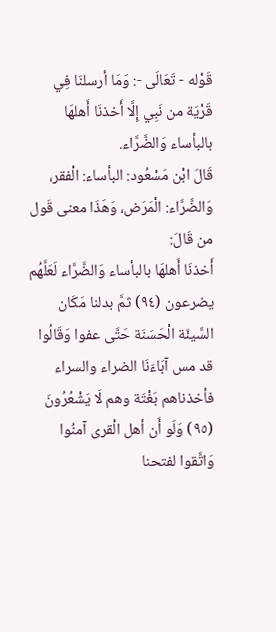قَوْله - تَعَالَى -: وَمَا أرسلنَا فِي قَرْيَة من نَبِي إِلَّا أَخذنَا أَهلهَا بالبأساء وَالضَّرَّاء.
قَالَ ابْن مَسْعُود: البأساء: الْفقر، وَالضَّرَّاء: الْمَرَض، وَهَذَا معنى قَول من قَالَ:
أَخذنَا أَهلهَا بالبأساء وَالضَّرَّاء لَعَلَّهُم يضرعون (٩٤) ثمَّ بدلنا مَكَان السَّيئَة الْحَسَنَة حَتَّى عفوا وَقَالُوا قد مس آبَاءَنَا الضراء والسراء فأخذناهم بَغْتَة وهم لَا يَشْعُرُونَ (٩٥) وَلَو أَن أهل الْقرى آمنُوا وَاتَّقوا لفتحنا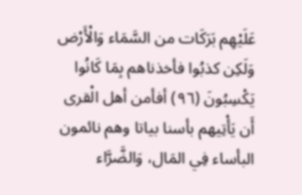عَلَيْهِم بَرَكَات من السَّمَاء وَالْأَرْض وَلَكِن كذبُوا فأخذناهم بِمَا كَانُوا يَكْسِبُونَ (٩٦) أفأمن أهل الْقرى أَن يَأْتِيهم بأسنا بياتا وهم نائمون البأساء فِي المَال، وَالضَّرَّاء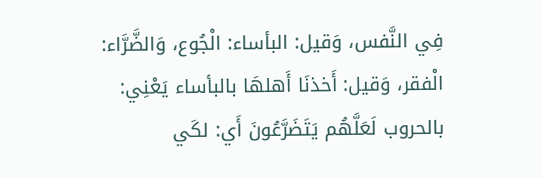فِي النَّفس، وَقيل: البأساء: الْجُوع، وَالضَّرَّاء: الْفقر، وَقيل: أَخذنَا أَهلهَا بالبأساء يَعْنِي: بالحروب لَعَلَّهُم يَتَضَرَّعُونَ أَي: لكَي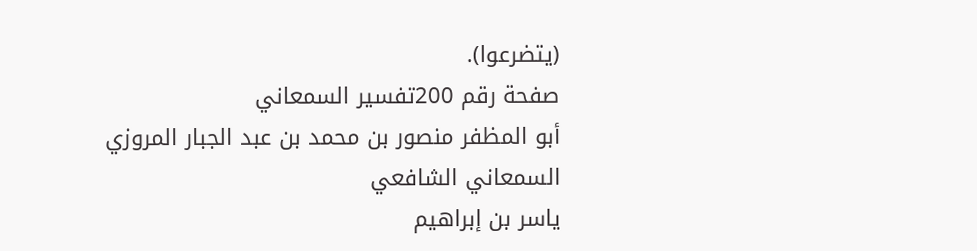(يتضرعوا).
صفحة رقم 200تفسير السمعاني
أبو المظفر منصور بن محمد بن عبد الجبار المروزي السمعاني الشافعي
ياسر بن إبراهيم